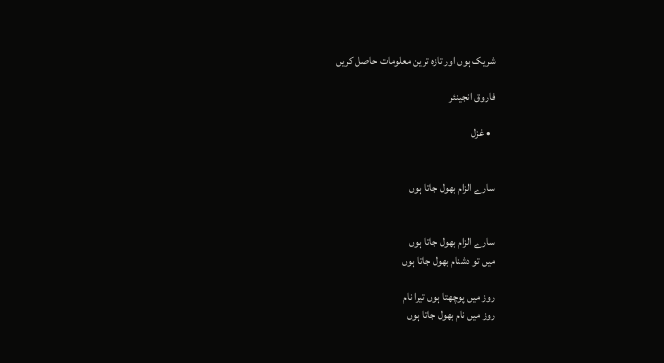شریک ہوں اور تازہ ترین معلومات حاصل کریں

فاروق انجینئر

  • غزل


سارے الزام بھول جاتا ہوں


سارے الزام بھول جاتا ہوں
میں تو دشنام بھول جاتا ہوں

روز میں پوچھتا ہوں تیرا نام
روز میں نام بھول جاتا ہوں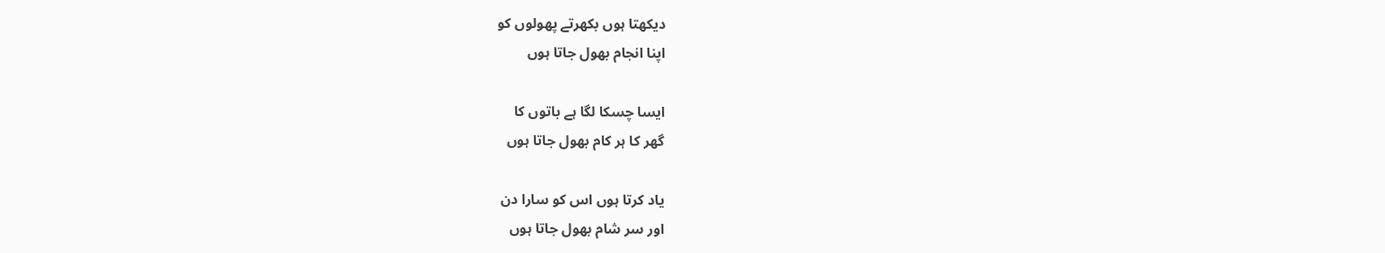دیکھتا ہوں بکھرتے پھولوں کو
اپنا انجام بھول جاتا ہوں

ایسا چسکا لگا ہے باتوں کا
گھر کا ہر کام بھول جاتا ہوں

یاد کرتا ہوں اس کو سارا دن
اور سر شام بھول جاتا ہوں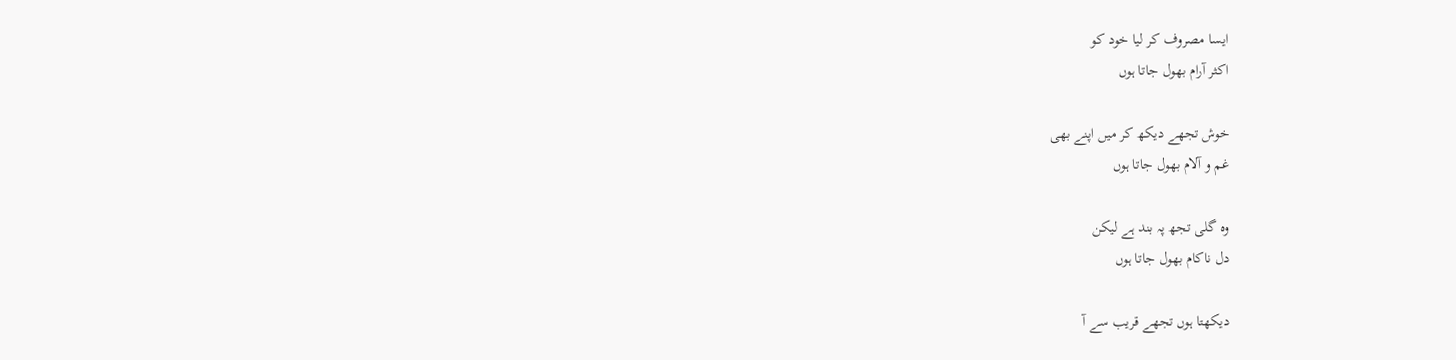ایسا مصروف کر لیا خود کو
اکثر آرام بھول جاتا ہوں

خوش تجھے دیکھ کر میں اپنے بھی
غم و آلام بھول جاتا ہوں

وہ گلی تجھ پہ بند ہے لیکن
دل ناکام بھول جاتا ہوں

دیکھتا ہوں تجھے قریب سے آ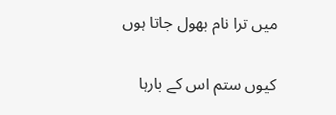میں ترا نام بھول جاتا ہوں

کیوں ستم اس کے بارہا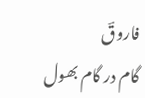فاروقؔ
گام در گام بھول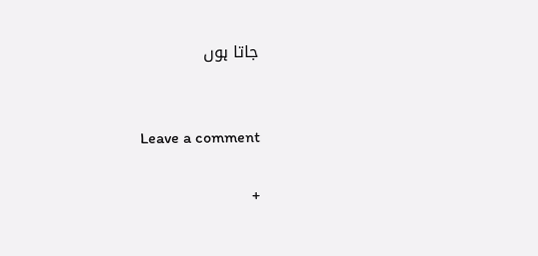جاتا ہوں


Leave a comment

+